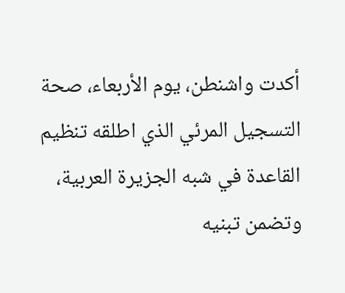أكدت واشنطن، يوم الأربعاء، صحة التسجيل المرئي الذي اطلقه تنظيم القاعدة في شبه الجزيرة العربية، وتضمن تبنيه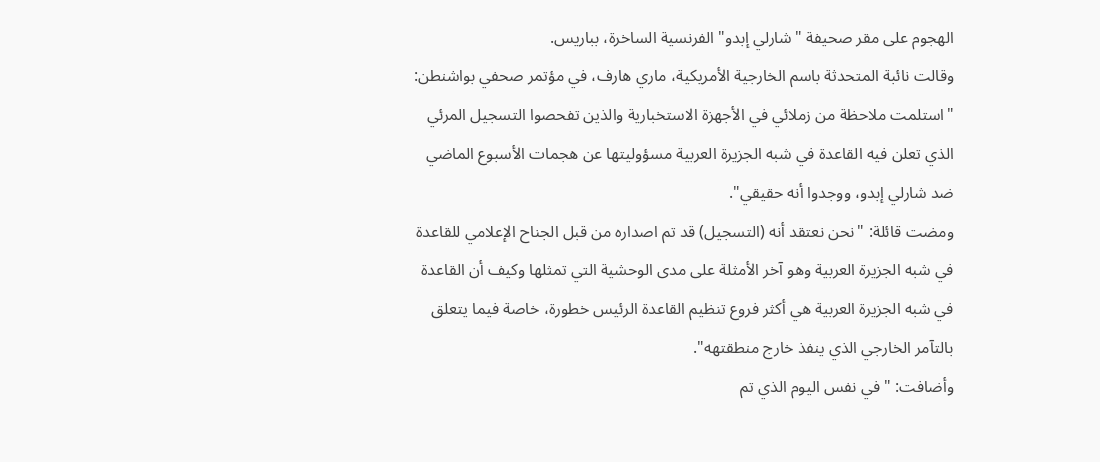الهجوم على مقر صحيفة "شارلي إبدو" الفرنسية الساخرة، بباريس.
وقالت نائبة المتحدثة باسم الخارجية الأمريكية، ماري هارف، في مؤتمر صحفي بواشنطن: "استلمت ملاحظة من زملائي في الأجهزة الاستخبارية والذين تفحصوا التسجيل المرئي الذي تعلن فيه القاعدة في شبه الجزيرة العربية مسؤوليتها عن هجمات الأسبوع الماضي ضد شارلي إبدو، ووجدوا أنه حقيقي".
ومضت قائلة: "نحن نعتقد أنه (التسجيل) قد تم اصداره من قبل الجناح الإعلامي للقاعدة في شبه الجزيرة العربية وهو آخر الأمثلة على مدى الوحشية التي تمثلها وكيف أن القاعدة في شبه الجزيرة العربية هي أكثر فروع تنظيم القاعدة الرئيس خطورة، خاصة فيما يتعلق بالتآمر الخارجي الذي ينفذ خارج منطقتهه".
وأضافت: "في نفس اليوم الذي تم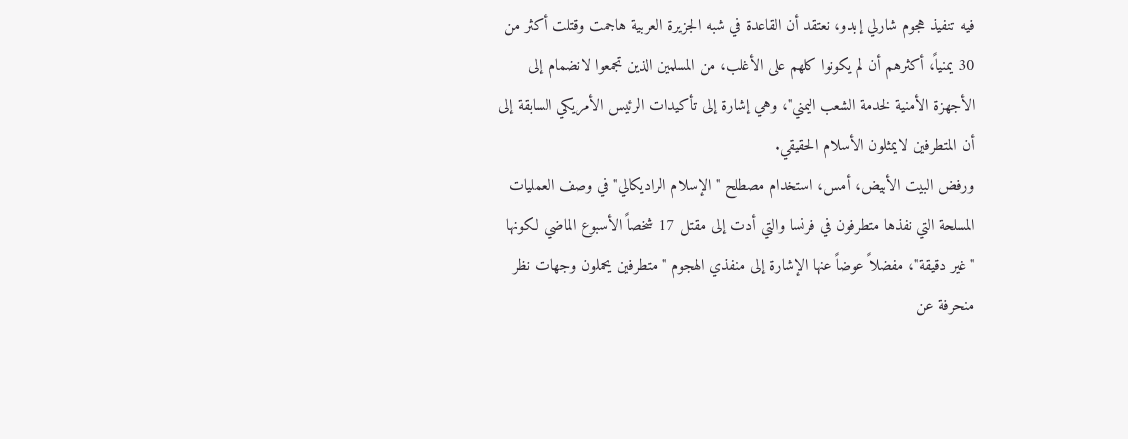فيه تنفيذ هجوم شارلي إبدو، نعتقد أن القاعدة في شبه الجزيرة العربية هاجمت وقتلت أكثر من 30 يمنياً، أكثرهم أن لم يكونوا كلهم على الأغلب، من المسلمين الذين تجمعوا لانضمام إلى الأجهزة الأمنية لخدمة الشعب اليمني"، وهي إشارة إلى تأكيدات الرئيس الأمريكي السابقة إلى أن المتطرفين لايمثلون الأسلام الحقيقي.
ورفض البيت الأبيض، أمس، استخدام مصطلح "الإسلام الراديكالي" في وصف العمليات المسلحة التي نفذها متطرفون في فرنسا والتي أدت إلى مقتل 17 شخصاً الأسبوع الماضي لكونها "غير دقيقة"، مفضلاً عوضاً عنها الإشارة إلى منفذي الهجوم "متطرفين يحملون وجهات نظر منحرفة عن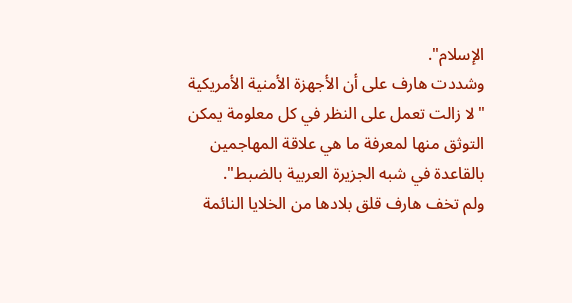الإسلام".
وشددت هارف على أن الأجهزة الأمنية الأمريكية "لا زالت تعمل على النظر في كل معلومة يمكن التوثق منها لمعرفة ما هي علاقة المهاجمين بالقاعدة في شبه الجزيرة العربية بالضبط".
ولم تخف هارف قلق بلادها من الخلايا النائمة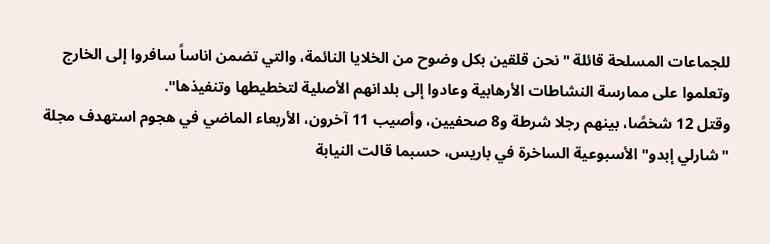للجماعات المسلحة قائلة "نحن قلقين بكل وضوح من الخلايا النائمة، والتي تضمن اناساً سافروا إلى الخارج وتعلموا على ممارسة النشاطات الأرهابية وعادوا إلى بلدانهم الأصلية لتخطيطها وتنفيذها".
وقتل 12 شخصًا، بينهم رجلا شرطة و8 صحفيين، وأصيب 11 آخرون، الأربعاء الماضي في هجوم استهدف مجلة "شارلي إبدو" الأسبوعية الساخرة في باريس، حسبما قالت النيابة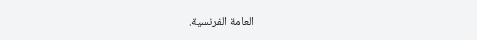العامة الفرنسية.